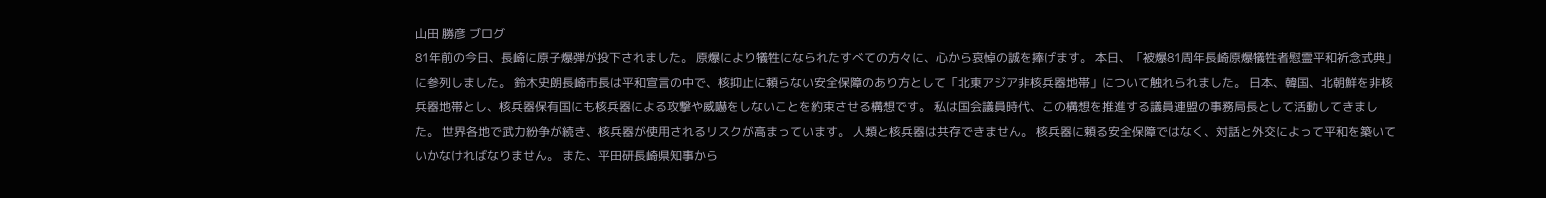山田 勝彦 ブログ
81年前の今日、長崎に原子爆弾が投下されました。 原爆により犠牲になられたすべての方々に、心から哀悼の誠を捧げます。 本日、「被爆81周年長崎原爆犠牲者慰霊平和祈念式典」に参列しました。 鈴木史朗長崎市長は平和宣言の中で、核抑止に頼らない安全保障のあり方として「北東アジア非核兵器地帯」について触れられました。 日本、韓国、北朝鮮を非核兵器地帯とし、核兵器保有国にも核兵器による攻撃や威嚇をしないことを約束させる構想です。 私は国会議員時代、この構想を推進する議員連盟の事務局長として活動してきました。 世界各地で武力紛争が続き、核兵器が使用されるリスクが高まっています。 人類と核兵器は共存できません。 核兵器に頼る安全保障ではなく、対話と外交によって平和を築いていかなければなりません。 また、平田研長崎県知事から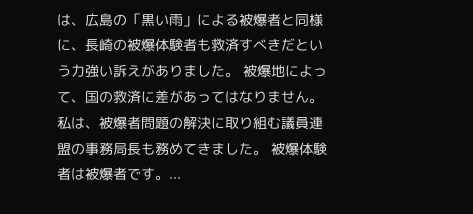は、広島の「黒い雨」による被爆者と同様に、長崎の被爆体験者も救済すべきだという力強い訴えがありました。 被爆地によって、国の救済に差があってはなりません。 私は、被爆者問題の解決に取り組む議員連盟の事務局長も務めてきました。 被爆体験者は被爆者です。...